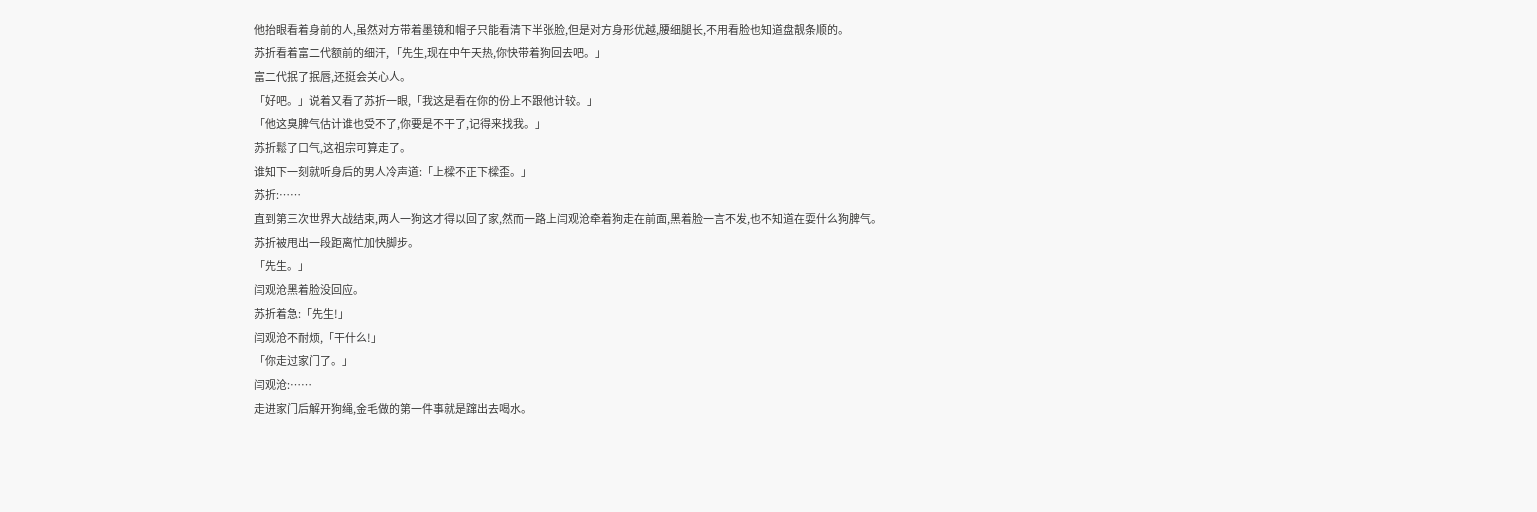他抬眼看着身前的人,虽然对方带着墨镜和帽子只能看清下半张脸,但是对方身形优越,腰细腿长,不用看脸也知道盘靓条顺的。
苏折看着富二代额前的细汗, 「先生,现在中午天热,你快带着狗回去吧。」
富二代抿了抿唇,还挺会关心人。
「好吧。」说着又看了苏折一眼,「我这是看在你的份上不跟他计较。」
「他这臭脾气估计谁也受不了,你要是不干了,记得来找我。」
苏折鬆了口气,这祖宗可算走了。
谁知下一刻就听身后的男人冷声道:「上樑不正下樑歪。」
苏折:……
直到第三次世界大战结束,两人一狗这才得以回了家,然而一路上闫观沧牵着狗走在前面,黑着脸一言不发,也不知道在耍什么狗脾气。
苏折被甩出一段距离忙加快脚步。
「先生。」
闫观沧黑着脸没回应。
苏折着急:「先生!」
闫观沧不耐烦,「干什么!」
「你走过家门了。」
闫观沧:……
走进家门后解开狗绳,金毛做的第一件事就是蹿出去喝水。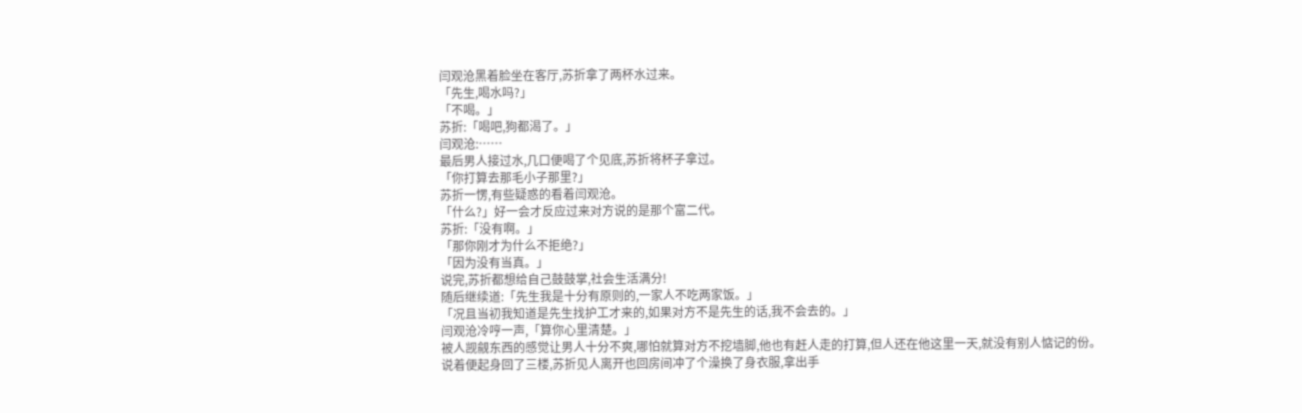闫观沧黑着脸坐在客厅,苏折拿了两杯水过来。
「先生,喝水吗?」
「不喝。」
苏折:「喝吧,狗都渴了。」
闫观沧:……
最后男人接过水,几口便喝了个见底,苏折将杯子拿过。
「你打算去那毛小子那里?」
苏折一愣,有些疑惑的看着闫观沧。
「什么?」好一会才反应过来对方说的是那个富二代。
苏折:「没有啊。」
「那你刚才为什么不拒绝?」
「因为没有当真。」
说完,苏折都想给自己鼓鼓掌,社会生活满分!
随后继续道:「先生我是十分有原则的,一家人不吃两家饭。」
「况且当初我知道是先生找护工才来的,如果对方不是先生的话,我不会去的。」
闫观沧冷哼一声,「算你心里清楚。」
被人觊觎东西的感觉让男人十分不爽,哪怕就算对方不挖墙脚,他也有赶人走的打算,但人还在他这里一天,就没有别人惦记的份。
说着便起身回了三楼,苏折见人离开也回房间冲了个澡换了身衣服,拿出手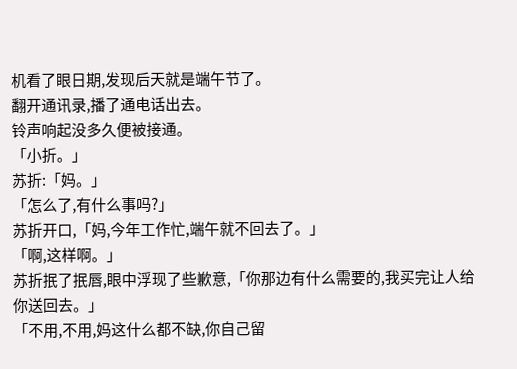机看了眼日期,发现后天就是端午节了。
翻开通讯录,播了通电话出去。
铃声响起没多久便被接通。
「小折。」
苏折:「妈。」
「怎么了,有什么事吗?」
苏折开口,「妈,今年工作忙,端午就不回去了。」
「啊,这样啊。」
苏折抿了抿唇,眼中浮现了些歉意,「你那边有什么需要的,我买完让人给你送回去。」
「不用,不用,妈这什么都不缺,你自己留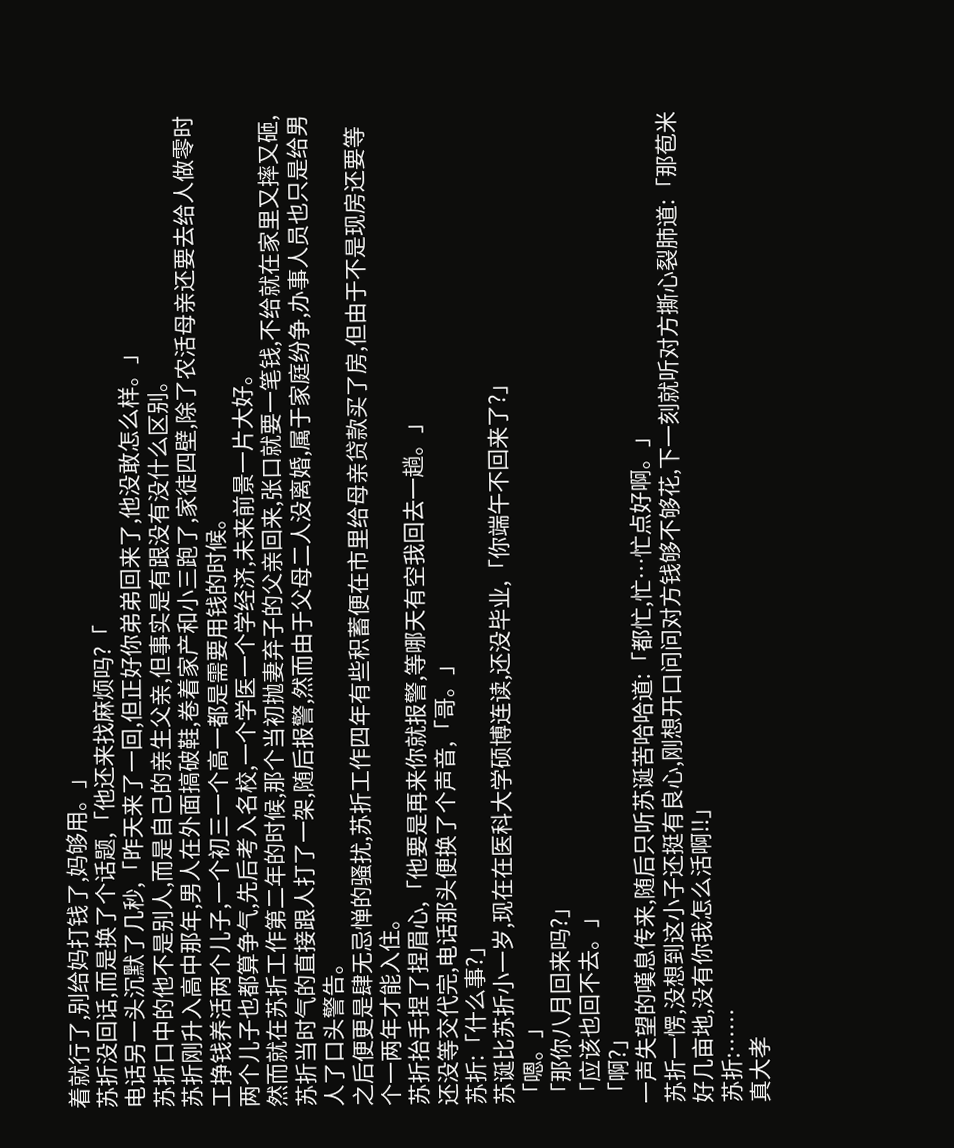着就行了,别给妈打钱了,妈够用。」
苏折没回话,而是换了个话题,「他还来找麻烦吗?「
电话另一头沉默了几秒,「昨天来了一回,但正好你弟弟回来了,他没敢怎么样。」
苏折口中的他不是别人,而是自己的亲生父亲,但事实是有跟没有没什么区别。
苏折刚升入高中那年,男人在外面搞破鞋,卷着家产和小三跑了,家徒四壁,除了农活母亲还要去给人做零时工挣钱养活两个儿子,一个初三一个高一都是需要用钱的时候。
两个儿子也都算争气,先后考入名校,一个学医一个学经济,未来前景一片大好。
然而就在苏折工作第二年的时候,那个当初抛妻弃子的父亲回来,张口就要一笔钱,不给就在家里又摔又砸,苏折当时气的直接跟人打了一架,随后报警,然而由于父母二人没离婚,属于家庭纷争,办事人员也只是给男人了口头警告。
之后便更是肆无忌惮的骚扰,苏折工作四年有些积蓄便在市里给母亲贷款买了房,但由于不是现房还要等个一两年才能入住。
苏折抬手捏了捏眉心,「他要是再来你就报警,等哪天有空我回去一趟。」
还没等交代完,电话那头便换了个声音,「哥。」
苏折:「什么事?」
苏诞比苏折小一岁,现在在医科大学硕博连读,还没毕业,「你端午不回来了?」
「嗯。」
「那你八月回来吗?」
「应该也回不去。」
「啊?」
一声失望的嘆息传来,随后只听苏诞苦哈哈道:「都忙,忙…忙点好啊。」
苏折一愣,没想到这小子还挺有良心,刚想开口问问对方钱够不够花,下一刻就听对方撕心裂肺道:「那苞米好几亩地,没有你我怎么活啊!!」
苏折:……
真大孝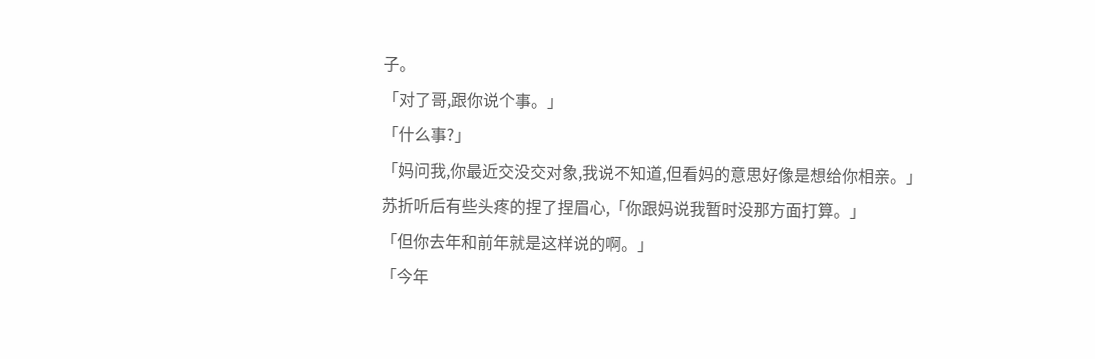子。
「对了哥,跟你说个事。」
「什么事?」
「妈问我,你最近交没交对象,我说不知道,但看妈的意思好像是想给你相亲。」
苏折听后有些头疼的捏了捏眉心,「你跟妈说我暂时没那方面打算。」
「但你去年和前年就是这样说的啊。」
「今年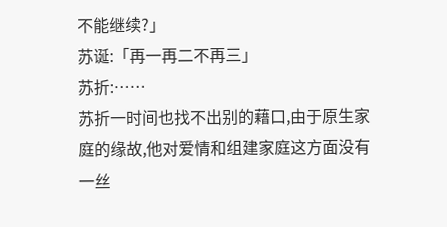不能继续?」
苏诞:「再一再二不再三」
苏折:……
苏折一时间也找不出别的藉口,由于原生家庭的缘故,他对爱情和组建家庭这方面没有一丝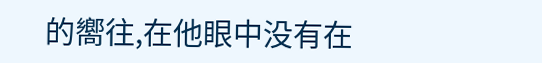的嚮往,在他眼中没有在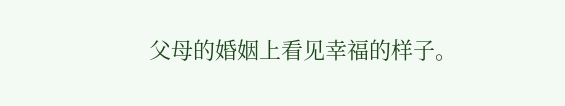父母的婚姻上看见幸福的样子。